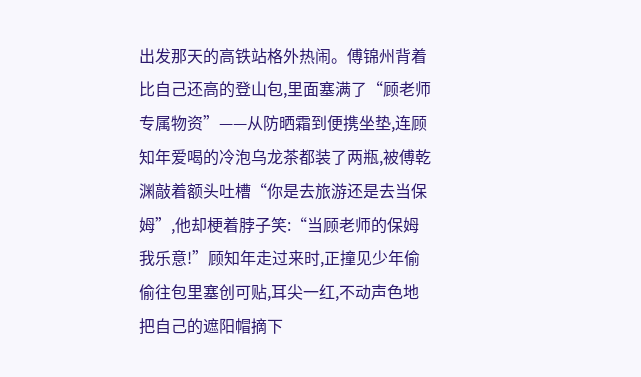出发那天的高铁站格外热闹。傅锦州背着比自己还高的登山包,里面塞满了“顾老师专属物资”——从防晒霜到便携坐垫,连顾知年爱喝的冷泡乌龙茶都装了两瓶,被傅乾渊敲着额头吐槽“你是去旅游还是去当保姆”,他却梗着脖子笑:“当顾老师的保姆我乐意!”顾知年走过来时,正撞见少年偷偷往包里塞创可贴,耳尖一红,不动声色地把自己的遮阳帽摘下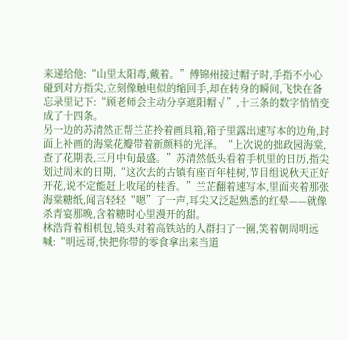来递给他:“山里太阳毒,戴着。”傅锦州接过帽子时,手指不小心碰到对方指尖,立刻像触电似的缩回手,却在转身的瞬间,飞快在备忘录里记下:“顾老师会主动分享遮阳帽√”,十三条的数字悄悄变成了十四条。
另一边的苏清然正帮兰芷拎着画具箱,箱子里露出速写本的边角,封面上补画的海棠花瓣带着新颜料的光泽。“上次说的拙政园海棠,查了花期表,三月中旬最盛。”苏清然低头看着手机里的日历,指尖划过周末的日期,“这次去的古镇有座百年桂树,节目组说秋天正好开花,说不定能赶上收尾的桂香。”兰芷翻着速写本,里面夹着那张海棠糖纸,闻言轻轻“嗯”了一声,耳尖又泛起熟悉的红晕——就像杀青宴那晚,含着糖时心里漫开的甜。
林浩背着相机包,镜头对着高铁站的人群扫了一圈,笑着朝周明远喊:“明远哥,快把你带的零食拿出来当道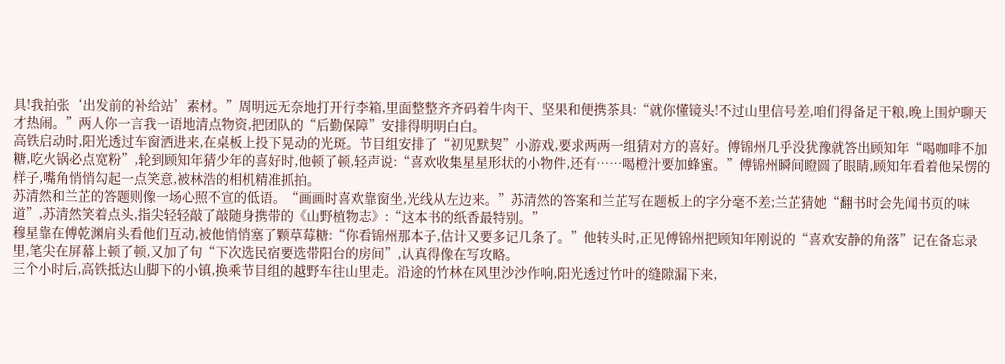具!我拍张‘出发前的补给站’素材。”周明远无奈地打开行李箱,里面整整齐齐码着牛肉干、坚果和便携茶具:“就你懂镜头!不过山里信号差,咱们得备足干粮,晚上围炉聊天才热闹。”两人你一言我一语地清点物资,把团队的“后勤保障”安排得明明白白。
高铁启动时,阳光透过车窗洒进来,在桌板上投下晃动的光斑。节目组安排了“初见默契”小游戏,要求两两一组猜对方的喜好。傅锦州几乎没犹豫就答出顾知年“喝咖啡不加糖,吃火锅必点宽粉”,轮到顾知年猜少年的喜好时,他顿了顿,轻声说:“喜欢收集星星形状的小物件,还有……喝橙汁要加蜂蜜。”傅锦州瞬间瞪圆了眼睛,顾知年看着他呆愣的样子,嘴角悄悄勾起一点笑意,被林浩的相机精准抓拍。
苏清然和兰芷的答题则像一场心照不宣的低语。“画画时喜欢靠窗坐,光线从左边来。”苏清然的答案和兰芷写在题板上的字分毫不差;兰芷猜她“翻书时会先闻书页的味道”,苏清然笑着点头,指尖轻轻敲了敲随身携带的《山野植物志》:“这本书的纸香最特别。”
穆星靠在傅乾渊肩头看他们互动,被他悄悄塞了颗草莓糖:“你看锦州那本子,估计又要多记几条了。”他转头时,正见傅锦州把顾知年刚说的“喜欢安静的角落”记在备忘录里,笔尖在屏幕上顿了顿,又加了句“下次选民宿要选带阳台的房间”,认真得像在写攻略。
三个小时后,高铁抵达山脚下的小镇,换乘节目组的越野车往山里走。沿途的竹林在风里沙沙作响,阳光透过竹叶的缝隙漏下来,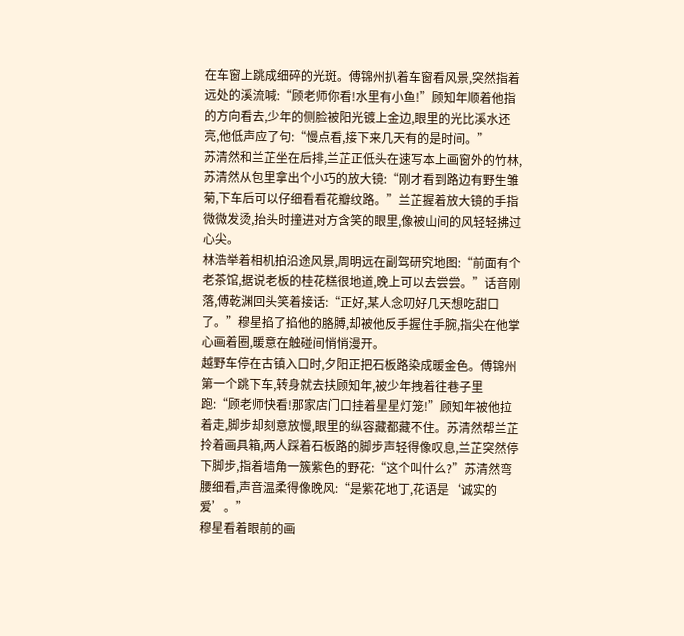在车窗上跳成细碎的光斑。傅锦州扒着车窗看风景,突然指着远处的溪流喊:“顾老师你看!水里有小鱼!”顾知年顺着他指的方向看去,少年的侧脸被阳光镀上金边,眼里的光比溪水还亮,他低声应了句:“慢点看,接下来几天有的是时间。”
苏清然和兰芷坐在后排,兰芷正低头在速写本上画窗外的竹林,苏清然从包里拿出个小巧的放大镜:“刚才看到路边有野生雏菊,下车后可以仔细看看花瓣纹路。”兰芷握着放大镜的手指微微发烫,抬头时撞进对方含笑的眼里,像被山间的风轻轻拂过心尖。
林浩举着相机拍沿途风景,周明远在副驾研究地图:“前面有个老茶馆,据说老板的桂花糕很地道,晚上可以去尝尝。”话音刚落,傅乾渊回头笑着接话:“正好,某人念叨好几天想吃甜口了。”穆星掐了掐他的胳膊,却被他反手握住手腕,指尖在他掌心画着圈,暖意在触碰间悄悄漫开。
越野车停在古镇入口时,夕阳正把石板路染成暖金色。傅锦州第一个跳下车,转身就去扶顾知年,被少年拽着往巷子里跑:“顾老师快看!那家店门口挂着星星灯笼!”顾知年被他拉着走,脚步却刻意放慢,眼里的纵容藏都藏不住。苏清然帮兰芷拎着画具箱,两人踩着石板路的脚步声轻得像叹息,兰芷突然停下脚步,指着墙角一簇紫色的野花:“这个叫什么?”苏清然弯腰细看,声音温柔得像晚风:“是紫花地丁,花语是‘诚实的爱’。”
穆星看着眼前的画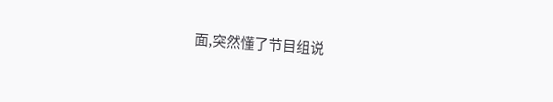面,突然懂了节目组说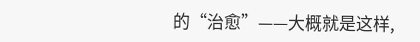的“治愈”——大概就是这样,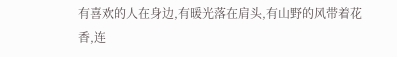有喜欢的人在身边,有暖光落在肩头,有山野的风带着花香,连